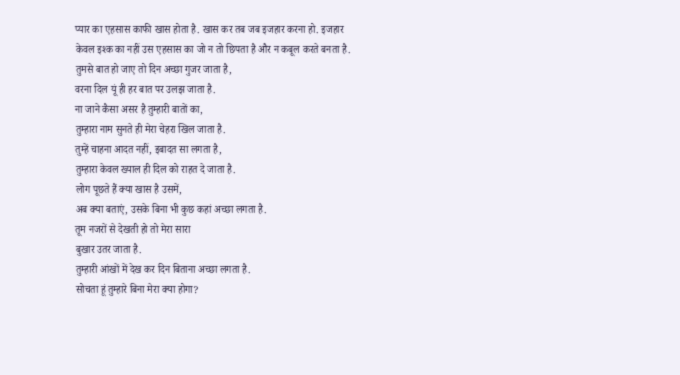प्यार का एहसास काफी खास होता है. खास कर तब जब इजहार करना हो. इजहार केवल इश्क का नहीं उस एहसास का जो न तो छिपता है और न कबूल करते बनता है.
तुमसे बात हो जाए तो दिन अच्छा गुजर जाता है,
वरना दिल यूं ही हर बात पर उलझ जाता है.
ना जाने कैसा असर है तुम्हारी बातों का,
तुम्हारा नाम सुनते ही मेरा चेहरा खिल जाता है.
तुम्हें चाहना आदत नहीं, इबादत सा लगता है,
तुम्हारा केवल ख्याल ही दिल को राहत दे जाता है.
लोग पूछते हैं क्या खास है उसमें,
अब क्या बताएं, उसके बिना भी कुछ कहां अच्छा लगता है.
तूम नजरों से देखती हो तो मेरा सारा
बुखार उतर जाता है.
तुम्हारी आंखों में देख कर दिन बिताना अच्छा लगता है.
सोचता हूं तुम्हारे बिना मेरा क्या होगा?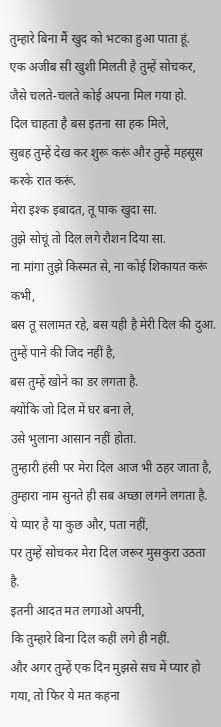तुम्हारे बिना मैं खुद को भटका हुआ पाता हूं.
एक अजीब सी खुशी मिलती है तुम्हें सोचकर,
जैसे चलते-चलते कोई अपना मिल गया हो.
दिल चाहता है बस इतना सा हक मिले,
सुबह तुम्हें देख कर शुरू करूं और तुम्हें महसूस करके रात करूं.
मेरा इश्क इबादत, तू पाक खुदा सा.
तुझे सोचूं तो दिल लगे रौशन दिया सा.
ना मांगा तुझे किस्मत से, ना कोई शिकायत करूं कभी,
बस तू सलामत रहे, बस यही है मेरी दिल की दुआ.
तुम्हें पाने की जिद नहीं है,
बस तुम्हें खोने का डर लगता है.
क्योंकि जो दिल में घर बना ले,
उसे भुलाना आसान नहीं होता.
तुम्हारी हंसी पर मेरा दिल आज भी ठहर जाता है,
तुम्हारा नाम सुनते ही सब अच्छा लगने लगता है.
ये प्यार है या कुछ और, पता नहीं,
पर तुम्हें सोचकर मेरा दिल जरूर मुसकुरा उठता है.
इतनी आदत मत लगाओ अपनी,
कि तुम्हारे बिना दिल कहीं लगे ही नहीं.
और अगर तुम्हें एक दिन मुझसे सच में प्यार हो गया, तो फिर ये मत कहना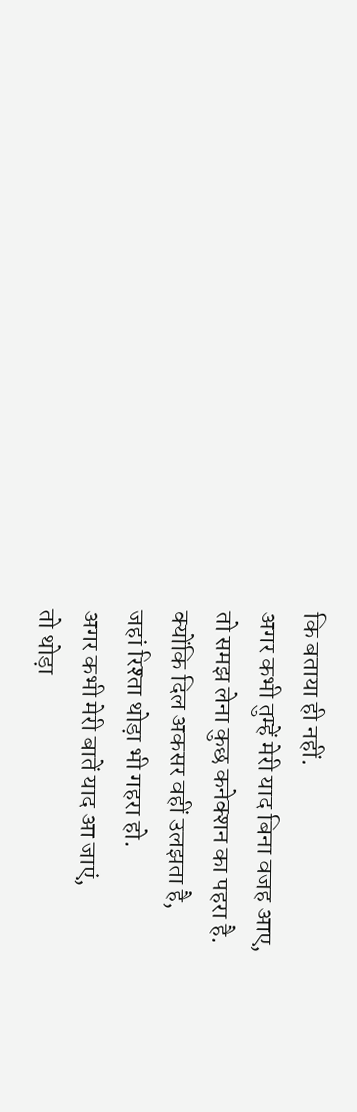कि बताया ही नहीं.
अगर कभी तुम्हें मेरी याद बिना वजह आए,
तो समझ लेना कुछ कनेक्शन का पहरा है.
क्योंकि दिल अकसर वहीं उलझता है,
जहां रिश्ता थोड़ा भी गहरा हो.
अगर कभी मेरी बातें याद आ जाएं,
तो थोड़ा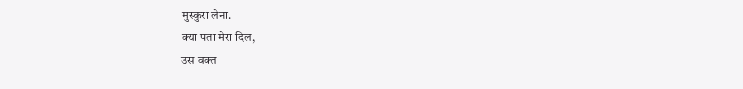मुस्कुरा लेना.
क्या पता मेरा दिल,
उस वक्त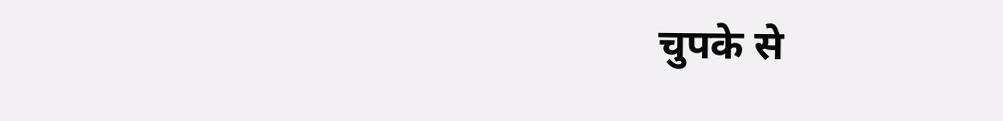चुपके से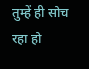तुम्हें ही सोच रहा हो